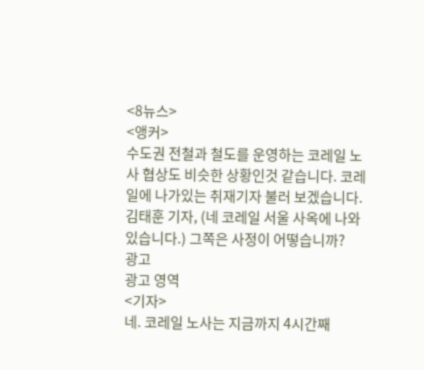<8뉴스>
<앵커>
수도권 전철과 철도를 운영하는 코레일 노사 협상도 비슷한 상황인것 같습니다. 코레일에 나가있는 취재기자 불러 보겠습니다.
김태훈 기자, (네 코레일 서울 사옥에 나와 있습니다.) 그쪽은 사정이 어떻습니까?
광고
광고 영역
<기자>
네. 코레일 노사는 지금까지 4시간째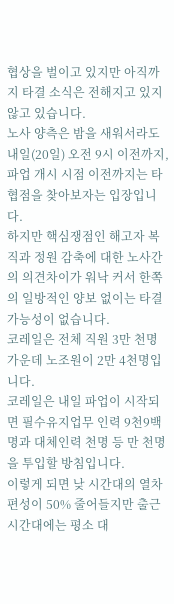협상을 벌이고 있지만 아직까지 타결 소식은 전해지고 있지 않고 있습니다.
노사 양측은 밤을 새워서라도 내일(20일) 오전 9시 이전까지, 파업 개시 시점 이전까지는 타협점을 찾아보자는 입장입니다.
하지만 핵심쟁점인 해고자 복직과 정원 감축에 대한 노사간의 의견차이가 워낙 커서 한쪽의 일방적인 양보 없이는 타결 가능성이 없습니다.
코레일은 전체 직원 3만 천명 가운데 노조원이 2만 4천명입니다.
코레일은 내일 파업이 시작되면 필수유지업무 인력 9천9백명과 대체인력 천명 등 만 천명을 투입할 방침입니다.
이렇게 되면 낮 시간대의 열차 편성이 50% 줄어들지만 출근 시간대에는 평소 대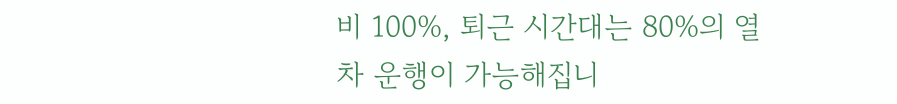비 100%, 퇴근 시간대는 80%의 열차 운행이 가능해집니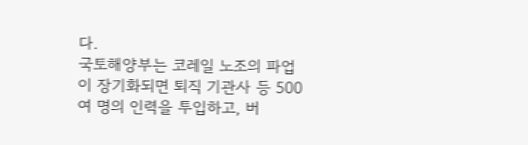다.
국토해양부는 코레일 노조의 파업이 장기화되면 퇴직 기관사 등 500여 명의 인력을 투입하고, 버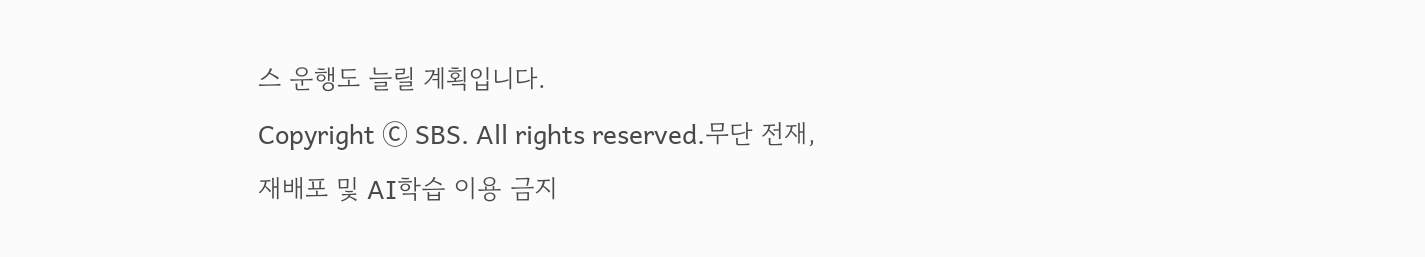스 운행도 늘릴 계획입니다.
Copyright Ⓒ SBS. All rights reserved.무단 전재, 재배포 및 AI학습 이용 금지